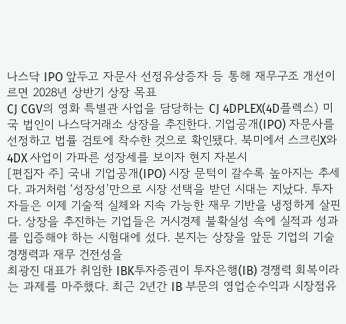나스닥 IPO 앞두고 자문사 선정유상증자 등 통해 재무구조 개선이르면 2028년 상반기 상장 목표
CJ CGV의 영화 특별관 사업을 담당하는 CJ 4DPLEX(4D플렉스) 미국 법인이 나스닥거래소 상장을 추진한다. 기업공개(IPO) 자문사를 선정하고 법률 검토에 착수한 것으로 확인됐다. 북미에서 스크린X와 4DX 사업이 가파른 성장세를 보이자 현지 자본시
[편집자 주] 국내 기업공개(IPO) 시장 문턱이 갈수록 높아지는 추세다. 과거처럼 ‘성장성’만으로 시장 선택을 받던 시대는 지났다. 투자자들은 이제 기술적 실체와 지속 가능한 재무 기반을 냉정하게 살핀다. 상장을 추진하는 기업들은 거시경제 불확실성 속에 실적과 성과를 입증해야 하는 시험대에 섰다. 본지는 상장을 앞둔 기업의 기술 경쟁력과 재무 건전성을
최광진 대표가 취임한 IBK투자증권이 투자은행(IB) 경쟁력 회복이라는 과제를 마주했다. 최근 2년간 IB 부문의 영업순수익과 시장점유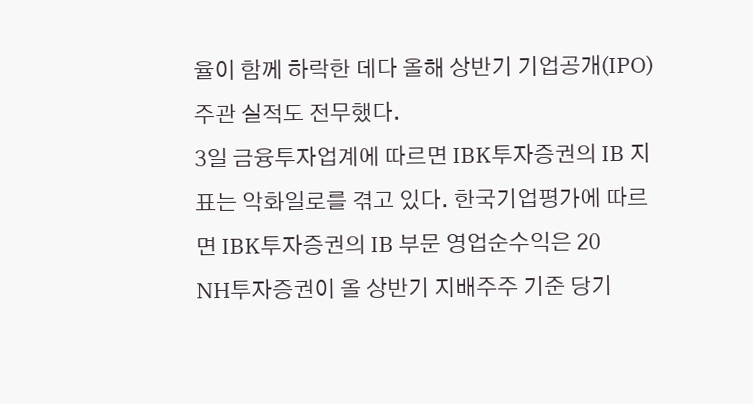율이 함께 하락한 데다 올해 상반기 기업공개(IPO) 주관 실적도 전무했다.
3일 금융투자업계에 따르면 IBK투자증권의 IB 지표는 악화일로를 겪고 있다. 한국기업평가에 따르면 IBK투자증권의 IB 부문 영업순수익은 20
NH투자증권이 올 상반기 지배주주 기준 당기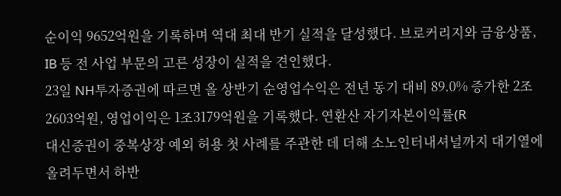순이익 9652억원을 기록하며 역대 최대 반기 실적을 달성했다. 브로커리지와 금융상품, IB 등 전 사업 부문의 고른 성장이 실적을 견인했다.
23일 NH투자증권에 따르면 올 상반기 순영업수익은 전년 동기 대비 89.0% 증가한 2조2603억원, 영업이익은 1조3179억원을 기록했다. 연환산 자기자본이익률(R
대신증권이 중복상장 예외 허용 첫 사례를 주관한 데 더해 소노인터내셔널까지 대기열에 올려두면서 하반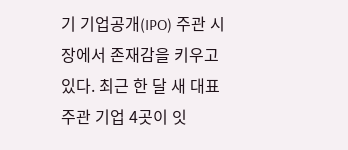기 기업공개(IPO) 주관 시장에서 존재감을 키우고 있다. 최근 한 달 새 대표주관 기업 4곳이 잇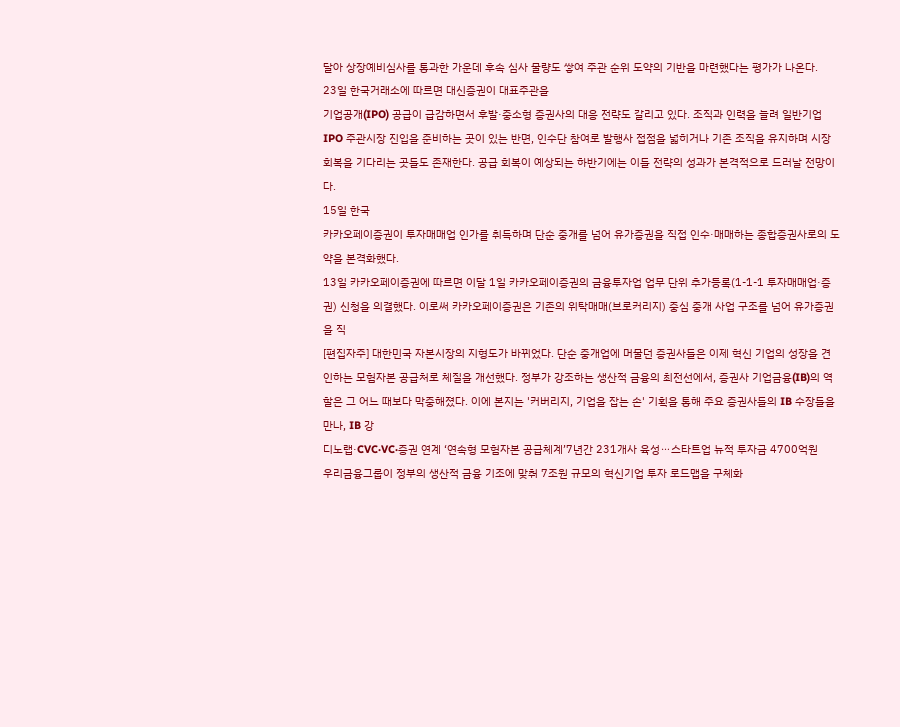달아 상장예비심사를 통과한 가운데 후속 심사 물량도 쌓여 주관 순위 도약의 기반을 마련했다는 평가가 나온다.
23일 한국거래소에 따르면 대신증권이 대표주관을
기업공개(IPO) 공급이 급감하면서 후발·중소형 증권사의 대응 전략도 갈리고 있다. 조직과 인력을 늘려 일반기업 IPO 주관시장 진입을 준비하는 곳이 있는 반면, 인수단 참여로 발행사 접점을 넓히거나 기존 조직을 유지하며 시장 회복을 기다리는 곳들도 존재한다. 공급 회복이 예상되는 하반기에는 이들 전략의 성과가 본격적으로 드러날 전망이다.
15일 한국
카카오페이증권이 투자매매업 인가를 취득하며 단순 중개를 넘어 유가증권을 직접 인수·매매하는 종합증권사로의 도약을 본격화했다.
13일 카카오페이증권에 따르면 이달 1일 카카오페이증권의 금융투자업 업무 단위 추가등록(1-1-1 투자매매업·증권) 신청을 의결했다. 이로써 카카오페이증권은 기존의 위탁매매(브로커리지) 중심 중개 사업 구조를 넘어 유가증권을 직
[편집자주] 대한민국 자본시장의 지형도가 바뀌었다. 단순 중개업에 머물던 증권사들은 이제 혁신 기업의 성장을 견인하는 모험자본 공급처로 체질을 개선했다. 정부가 강조하는 생산적 금융의 최전선에서, 증권사 기업금융(IB)의 역할은 그 어느 때보다 막중해졌다. 이에 본지는 '커버리지, 기업을 잡는 손' 기획을 통해 주요 증권사들의 IB 수장들을 만나, IB 강
디노랩·CVC·VC·증권 연계 ‘연속형 모험자본 공급체계’7년간 231개사 육성⋯스타트업 뉴적 투자금 4700억원
우리금융그룹이 정부의 생산적 금융 기조에 맞춰 7조원 규모의 혁신기업 투자 로드맵을 구체화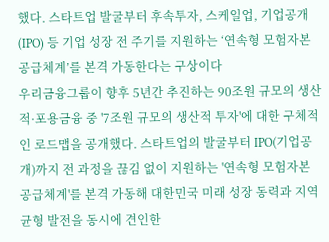했다. 스타트업 발굴부터 후속투자, 스케일업, 기업공개(IPO) 등 기업 성장 전 주기를 지원하는 ‘연속형 모험자본 공급체계’를 본격 가동한다는 구상이다
우리금융그룹이 향후 5년간 추진하는 90조원 규모의 생산적·포용금융 중 '7조원 규모의 생산적 투자'에 대한 구체적인 로드맵을 공개했다. 스타트업의 발굴부터 IPO(기업공개)까지 전 과정을 끊김 없이 지원하는 '연속형 모험자본 공급체계'를 본격 가동해 대한민국 미래 성장 동력과 지역 균형 발전을 동시에 견인한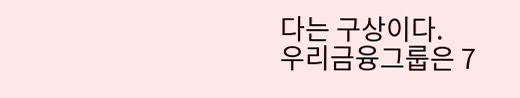다는 구상이다.
우리금융그룹은 7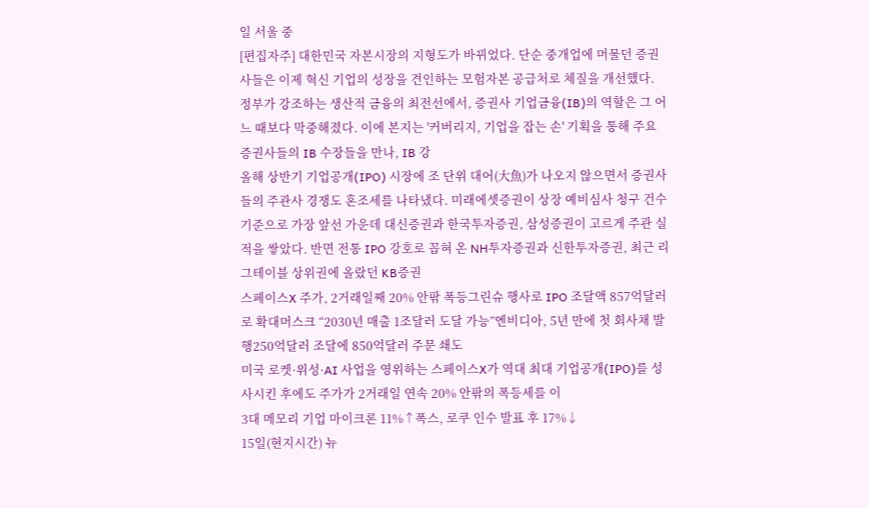일 서울 중
[편집자주] 대한민국 자본시장의 지형도가 바뀌었다. 단순 중개업에 머물던 증권사들은 이제 혁신 기업의 성장을 견인하는 모험자본 공급처로 체질을 개선했다. 정부가 강조하는 생산적 금융의 최전선에서, 증권사 기업금융(IB)의 역할은 그 어느 때보다 막중해졌다. 이에 본지는 '커버리지, 기업을 잡는 손' 기획을 통해 주요 증권사들의 IB 수장들을 만나, IB 강
올해 상반기 기업공개(IPO) 시장에 조 단위 대어(大魚)가 나오지 않으면서 증권사들의 주관사 경쟁도 혼조세를 나타냈다. 미래에셋증권이 상장 예비심사 청구 건수 기준으로 가장 앞선 가운데 대신증권과 한국투자증권, 삼성증권이 고르게 주관 실적을 쌓았다. 반면 전통 IPO 강호로 꼽혀 온 NH투자증권과 신한투자증권, 최근 리그테이블 상위권에 올랐던 KB증권
스페이스X 주가, 2거래일째 20% 안팎 폭등그린슈 행사로 IPO 조달액 857억달러로 확대머스크 “2030년 매출 1조달러 도달 가능”엔비디아, 5년 만에 첫 회사채 발행250억달러 조달에 850억달러 주문 쇄도
미국 로켓·위성·AI 사업을 영위하는 스페이스X가 역대 최대 기업공개(IPO)를 성사시킨 후에도 주가가 2거래일 연속 20% 안팎의 폭등세를 이
3대 메모리 기업 마이크론 11%↑폭스, 로쿠 인수 발표 후 17%↓
15일(현지시간) 뉴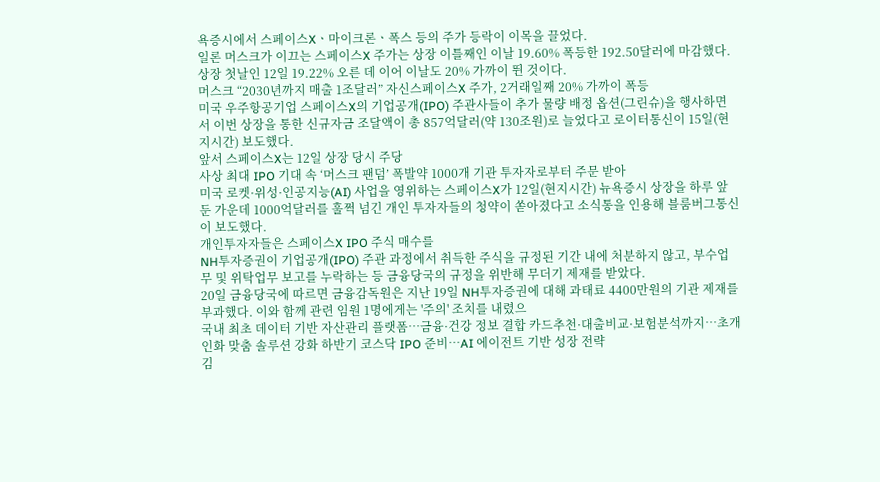욕증시에서 스페이스Xㆍ마이크론ㆍ폭스 등의 주가 등락이 이목을 끌었다.
일론 머스크가 이끄는 스페이스X 주가는 상장 이틀째인 이날 19.60% 폭등한 192.50달러에 마감했다. 상장 첫날인 12일 19.22% 오른 데 이어 이날도 20% 가까이 뛴 것이다.
머스크 “2030년까지 매출 1조달러” 자신스페이스X 주가, 2거래일째 20% 가까이 폭등
미국 우주항공기업 스페이스X의 기업공개(IPO) 주관사들이 추가 물량 배정 옵션(그린슈)을 행사하면서 이번 상장을 통한 신규자금 조달액이 총 857억달러(약 130조원)로 늘었다고 로이터통신이 15일(현지시간) 보도했다.
앞서 스페이스X는 12일 상장 당시 주당
사상 최대 IPO 기대 속 ‘머스크 팬덤’ 폭발약 1000개 기관 투자자로부터 주문 받아
미국 로켓·위성·인공지능(AI) 사업을 영위하는 스페이스X가 12일(현지시간) 뉴욕증시 상장을 하루 앞둔 가운데 1000억달러를 훌쩍 넘긴 개인 투자자들의 청약이 쏟아졌다고 소식통을 인용해 블룸버그통신이 보도했다.
개인투자자들은 스페이스X IPO 주식 매수를
NH투자증권이 기업공개(IPO) 주관 과정에서 취득한 주식을 규정된 기간 내에 처분하지 않고, 부수업무 및 위탁업무 보고를 누락하는 등 금융당국의 규정을 위반해 무더기 제재를 받았다.
20일 금융당국에 따르면 금융감독원은 지난 19일 NH투자증권에 대해 과태료 4400만원의 기관 제재를 부과했다. 이와 함께 관련 임원 1명에게는 '주의' 조치를 내렸으
국내 최초 데이터 기반 자산관리 플랫폼…금융·건강 정보 결합 카드추천·대출비교·보험분석까지…초개인화 맞춤 솔루션 강화 하반기 코스닥 IPO 준비…AI 에이전트 기반 성장 전략
김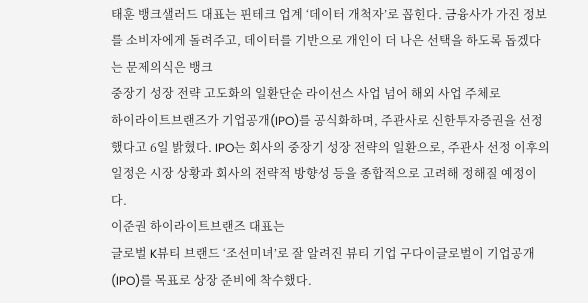태훈 뱅크샐러드 대표는 핀테크 업계 ‘데이터 개척자’로 꼽힌다. 금융사가 가진 정보를 소비자에게 돌려주고, 데이터를 기반으로 개인이 더 나은 선택을 하도록 돕겠다는 문제의식은 뱅크
중장기 성장 전략 고도화의 일환단순 라이선스 사업 넘어 해외 사업 주체로
하이라이트브랜즈가 기업공개(IPO)를 공식화하며, 주관사로 신한투자증권을 선정했다고 6일 밝혔다. IPO는 회사의 중장기 성장 전략의 일환으로, 주관사 선정 이후의 일정은 시장 상황과 회사의 전략적 방향성 등을 종합적으로 고려해 정해질 예정이다.
이준권 하이라이트브랜즈 대표는
글로벌 K뷰티 브랜드 ‘조선미녀’로 잘 알려진 뷰티 기업 구다이글로벌이 기업공개(IPO)를 목표로 상장 준비에 착수했다.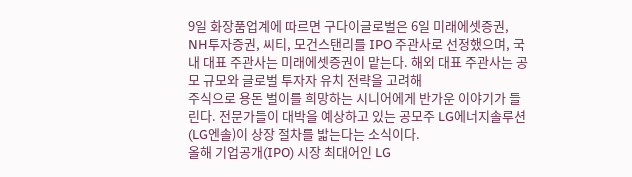9일 화장품업계에 따르면 구다이글로벌은 6일 미래에셋증권, NH투자증권, 씨티, 모건스탠리를 IPO 주관사로 선정했으며, 국내 대표 주관사는 미래에셋증권이 맡는다. 해외 대표 주관사는 공모 규모와 글로벌 투자자 유치 전략을 고려해
주식으로 용돈 벌이를 희망하는 시니어에게 반가운 이야기가 들린다. 전문가들이 대박을 예상하고 있는 공모주 LG에너지솔루션(LG엔솔)이 상장 절차를 밟는다는 소식이다.
올해 기업공개(IPO) 시장 최대어인 LG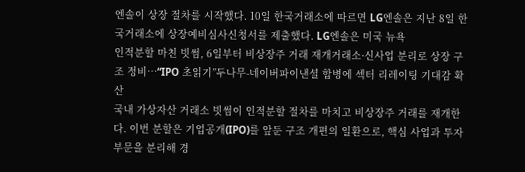엔솔이 상장 절차를 시작했다. 10일 한국거래소에 따르면 LG엔솔은 지난 8일 한국거래소에 상장예비심사신청서를 제출했다. LG엔솔은 미국 뉴욕
인적분할 마친 빗썸, 6일부터 비상장주 거래 재개거래소·신사업 분리로 상장 구조 정비…“IPO 초읽기”두나무-네이버파이낸셜 합병에 섹터 리레이팅 기대감 확산
국내 가상자산 거래소 빗썸이 인적분할 절차를 마치고 비상장주 거래를 재개한다. 이번 분할은 기업공개(IPO)를 앞둔 구조 개편의 일환으로, 핵심 사업과 투자 부문을 분리해 경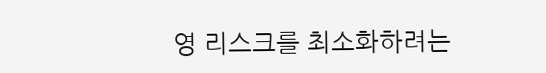영 리스크를 최소화하려는